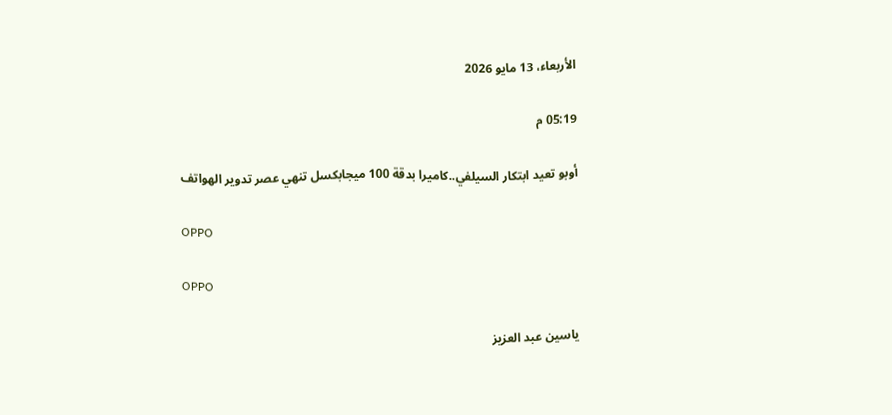الأربعاء، 13 مايو 2026

05:19 م

أوبو تعيد ابتكار السيلفي..كاميرا بدقة 100 ميجابكسل تنهي عصر تدوير الهواتف

OPPO

OPPO

ياسين عبد العزيز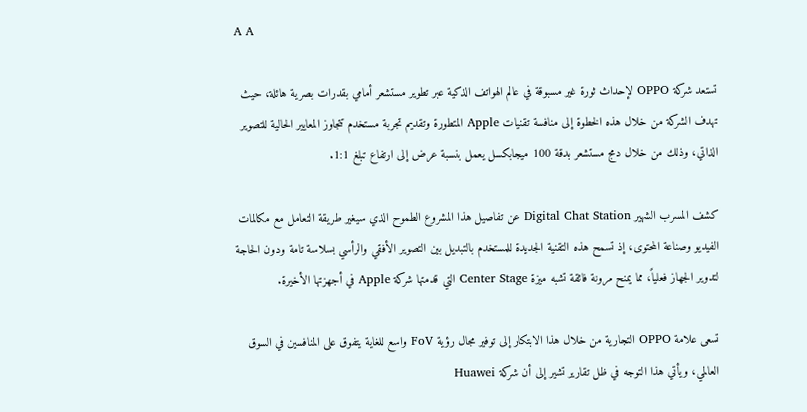A A

تستعد شركة OPPO لإحداث ثورة غير مسبوقة في عالم الهواتف الذكية عبر تطوير مستشعر أمامي بقدرات بصرية هائلة، حيث تهدف الشركة من خلال هذه الخطوة إلى منافسة تقنيات Apple المتطورة وتقديم تجربة مستخدم تتجاوز المعايير الحالية للتصوير الذاتي، وذلك من خلال دمج مستشعر بدقة 100 ميجابكسل يعمل بنسبة عرض إلى ارتفاع تبلغ 1:1.

كشف المسرب الشهير Digital Chat Station عن تفاصيل هذا المشروع الطموح الذي سيغير طريقة التعامل مع مكالمات الفيديو وصناعة المحتوى، إذ تسمح هذه التقنية الجديدة للمستخدم بالتبديل بين التصوير الأفقي والرأسي بسلاسة تامة ودون الحاجة لتدوير الجهاز فعلياً، مما يمنح مرونة فائقة تشبه ميزة Center Stage التي قدمتها شركة Apple في أجهزتها الأخيرة.

تسعى علامة OPPO التجارية من خلال هذا الابتكار إلى توفير مجال رؤية FoV واسع للغاية يتفوق على المنافسين في السوق العالمي، ويأتي هذا التوجه في ظل تقارير تشير إلى أن شركة Huawei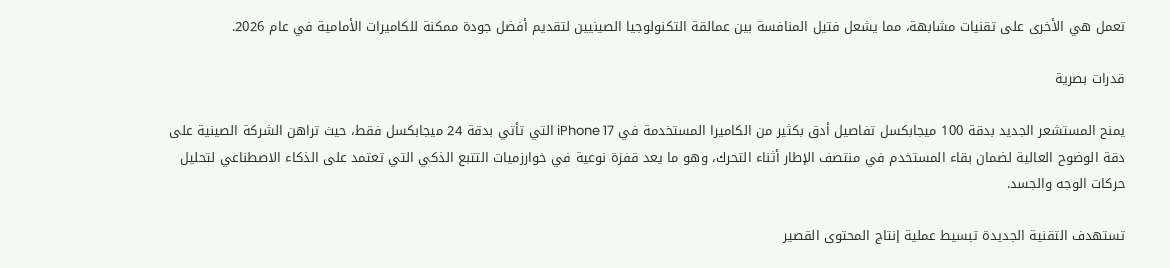تعمل هي الأخرى على تقنيات مشابهة، مما يشعل فتيل المنافسة بين عمالقة التكنولوجيا الصينيين لتقديم أفضل جودة ممكنة للكاميرات الأمامية في عام 2026.

قدرات بصرية

يمنح المستشعر الجديد بدقة 100 ميجابكسل تفاصيل أدق بكثير من الكاميرا المستخدمة في iPhone 17 التي تأتي بدقة 24 ميجابكسل فقط، حيث تراهن الشركة الصينية على دقة الوضوح العالية لضمان بقاء المستخدم في منتصف الإطار أثناء التحرك، وهو ما يعد قفزة نوعية في خوارزميات التتبع الذكي التي تعتمد على الذكاء الاصطناعي لتحليل حركات الوجه والجسد.

تستهدف التقنية الجديدة تبسيط عملية إنتاج المحتوى القصير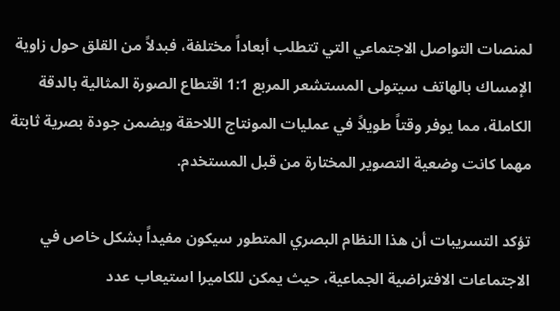لمنصات التواصل الاجتماعي التي تتطلب أبعاداً مختلفة، فبدلاً من القلق حول زاوية الإمساك بالهاتف سيتولى المستشعر المربع 1:1 اقتطاع الصورة المثالية بالدقة الكاملة، مما يوفر وقتاً طويلاً في عمليات المونتاج اللاحقة ويضمن جودة بصرية ثابتة مهما كانت وضعية التصوير المختارة من قبل المستخدم.

تؤكد التسريبات أن هذا النظام البصري المتطور سيكون مفيداً بشكل خاص في الاجتماعات الافتراضية الجماعية، حيث يمكن للكاميرا استيعاب عدد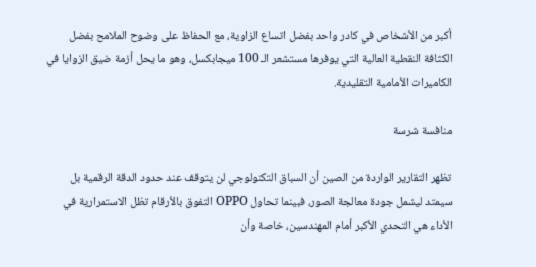أكبر من الأشخاص في كادر واحد بفضل اتساع الزاوية، مع الحفاظ على وضوح الملامح بفضل الكثافة النقطية العالية التي يوفرها مستشعر الـ 100 ميجابكسل، وهو ما يحل أزمة ضيق الزوايا في الكاميرات الأمامية التقليدية.

منافسة شرسة

تظهر التقارير الواردة من الصين أن السباق التكنولوجي لن يتوقف عند حدود الدقة الرقمية بل سيمتد ليشمل جودة معالجة الصور، فبينما تحاول OPPO التفوق بالأرقام تظل الاستمرارية في الأداء هي التحدي الأكبر أمام المهندسين، خاصة وأن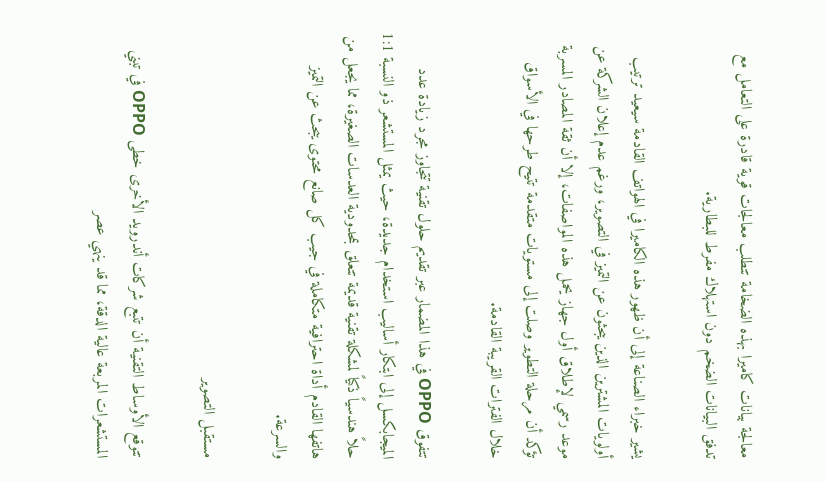معالجة بيانات كاميرا بهذه الضخامة تتطلب معالجات قوية قادرة على التعامل مع تدفق البيانات الضخم دون استهلاك مفرط للبطارية.

يشير خبراء الصناعة إلى أن ظهور هذه الكاميرا في الهواتف القادمة سيعيد ترتيب أولويات المشترين الذين يبحثون عن التميز في التصوير، ورغم عدم إعلان الشركة عن موعد رسمي لإطلاق أول جهاز يحمل هذه المواصفات، إلا أن ثقة المصادر المسربة تؤكد أن مرحلة التطوير وصلت إلى مستويات متقدمة تتيح طرحها في الأسواق خلال الفترات القريبة القادمة.

تتفوق OPPO في هذا المضمار عبر تقديم حلول تقنية تتجاوز مجرد زيادة عدد الميجابكسل إلى ابتكار أساليب استخدام جديدة، حيث يمثل المستشعر ذو النسبة 1:1 حلاً هندسياً ذكياً لمشكلة تقنية قديمة تتعلق بمحدودية العدسات الصغيرة، مما يجعل من هاتفها القادم أداة احترافية متكاملة في جيب كل صانع محتوى يبحث عن التميز والسرعة.

مستقبل التصوير

تتوقع الأوساط التقنية أن تتبع شركات أندرويد الأخرى خطى OPPO في تبني المستشعرات المربعة عالية الدقة، مما قد ينهي عصر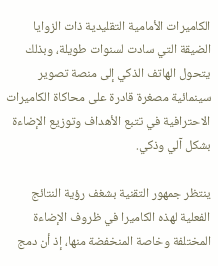الكاميرات الأمامية التقليدية ذات الزوايا الضيقة التي سادت لسنوات طويلة، وبذلك يتحول الهاتف الذكي إلى منصة تصوير سينمائية مصغرة قادرة على محاكاة الكاميرات الاحترافية في تتبع الأهداف وتوزيع الإضاءة بشكل آلي وذكي.

ينتظر جمهور التقنية بشغف رؤية النتائج الفعلية لهذه الكاميرا في ظروف الإضاءة المختلفة وخاصة المنخفضة منها، إذ أن دمج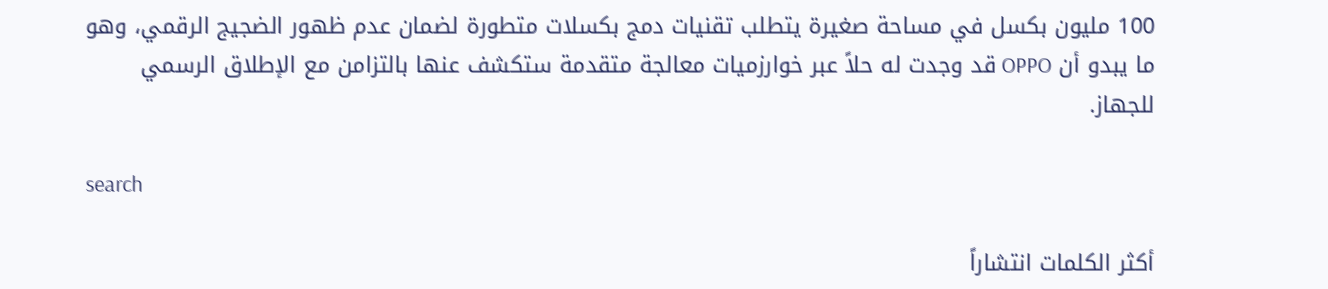100 مليون بكسل في مساحة صغيرة يتطلب تقنيات دمج بكسلات متطورة لضمان عدم ظهور الضجيج الرقمي، وهو ما يبدو أن OPPO قد وجدت له حلاً عبر خوارزميات معالجة متقدمة ستكشف عنها بالتزامن مع الإطلاق الرسمي للجهاز.

search

أكثر الكلمات انتشاراً